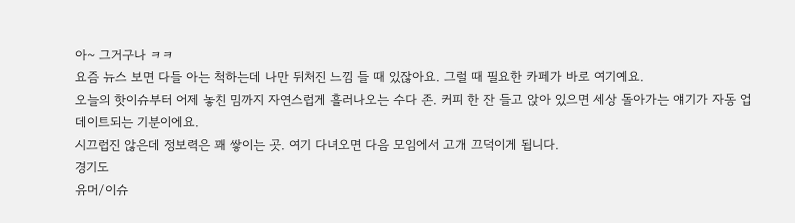아~ 그거구나 ㅋㅋ
요즘 뉴스 보면 다들 아는 척하는데 나만 뒤처진 느낌 들 때 있잖아요. 그럴 때 필요한 카페가 바로 여기예요.
오늘의 핫이슈부터 어제 놓친 밈까지 자연스럽게 흘러나오는 수다 존. 커피 한 잔 들고 앉아 있으면 세상 돌아가는 얘기가 자동 업데이트되는 기분이에요.
시끄럽진 않은데 정보력은 꽤 쌓이는 곳. 여기 다녀오면 다음 모임에서 고개 끄덕이게 됩니다.
경기도
유머/이슈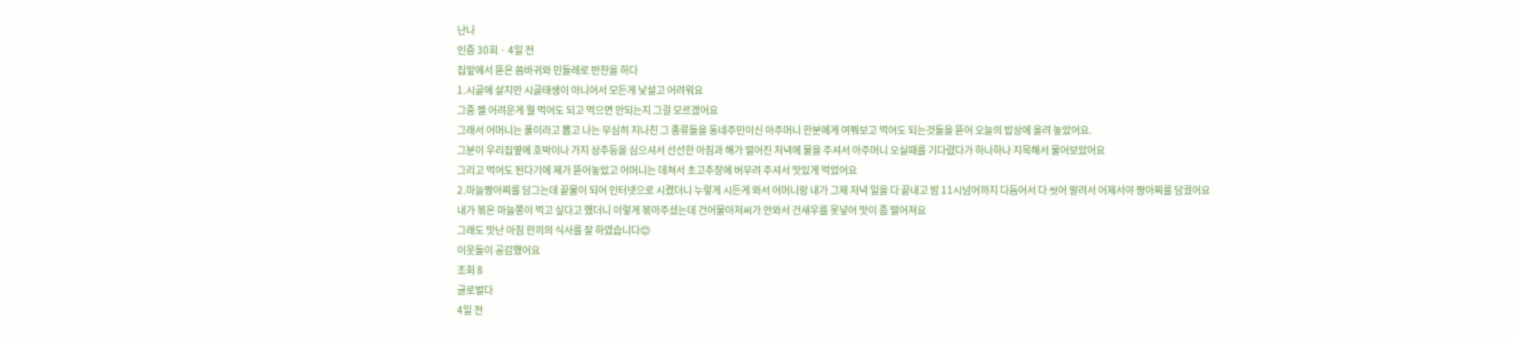난나
인증 30회 · 4일 전
집앞에서 뜯은 씀바귀와 민들레로 반찬을 하다
1.시골에 살지만 시골태생이 아니어서 모든게 낯설고 어려워요
그중 젤 어려운게 뭘 먹어도 되고 먹으면 안되는지 그걸 모르겠어요
그래서 어머니는 풀이라고 뽑고 나는 무심히 지나친 그 종류들을 동네주민이신 아주머니 한분에게 여쭤보고 먹어도 되는것들을 뜯어 오늘의 밥상에 올려 놓았어요.
그분이 우리집옆에 호박이나 가지 상추등을 심으셔서 선선한 아침과 해가 떨어진 저녁에 물을 주셔서 아주머니 오실때를 기다렸다가 하나하나 지목해서 물어보았어요
그리고 먹어도 된다기에 제가 뜯어놓았고 어머니는 데쳐서 초고추장에 버무려 주셔서 맛있게 먹었어요
2.마늘짱아찌를 담그는데 끝물이 되어 인터넷으로 시켰더니 누렇게 시든게 와서 어머니랑 내가 그제 저녁 일을 다 끝내고 밤 11시넘어까지 다듬어서 다 씻어 말려서 어제서야 짱아찌를 담궜어요
내가 볶은 마늘쫑이 먹고 싶다고 했더니 이렇게 볶아주셨는데 건어물아저씨가 안와서 건새우를 못넣어 맛이 좀 떨어져요
그래도 맛난 아침 한끼의 식사를 잘 하였습니다😊
이웃들이 공감했어요
조회 8
글로벌다
4일 전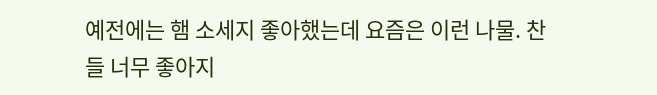예전에는 햄 소세지 좋아했는데 요즘은 이런 나물. 찬들 너무 좋아지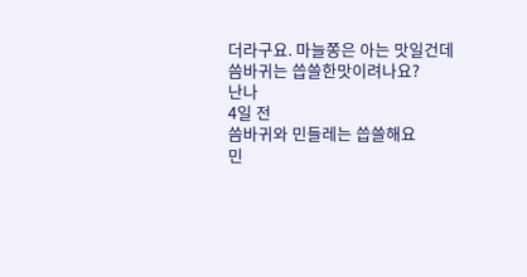더라구요. 마늘쫑은 아는 맛일건데 씀바귀는 씁쓸한맛이려나요?
난나
4일 전
씀바귀와 민들레는 씁쓸해요
민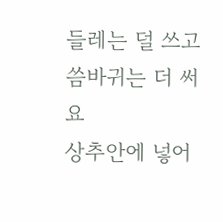들레는 덜 쓰고 씀바귀는 더 써요
상추안에 넣어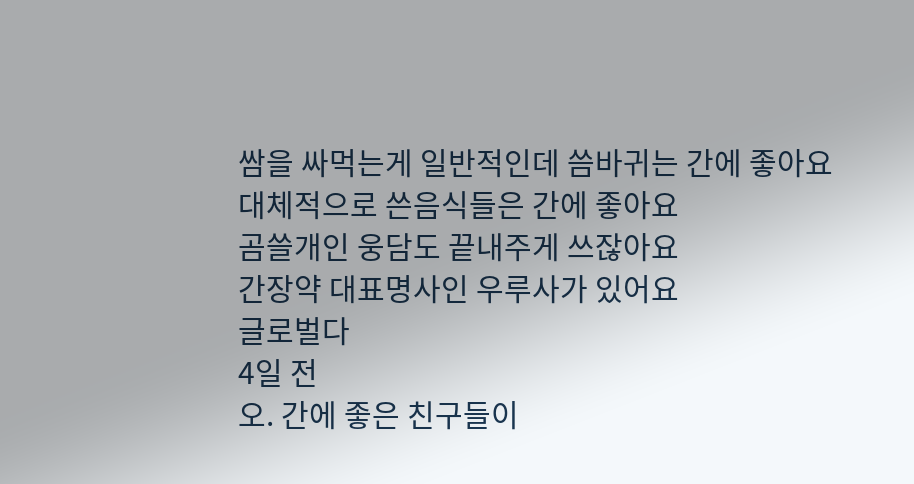쌈을 싸먹는게 일반적인데 씀바귀는 간에 좋아요
대체적으로 쓴음식들은 간에 좋아요
곰쓸개인 웅담도 끝내주게 쓰잖아요
간장약 대표명사인 우루사가 있어요
글로벌다
4일 전
오. 간에 좋은 친구들이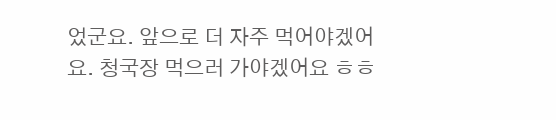었군요. 앞으로 더 자주 먹어야겠어요. 청국장 먹으러 가야겠어요 ㅎㅎ